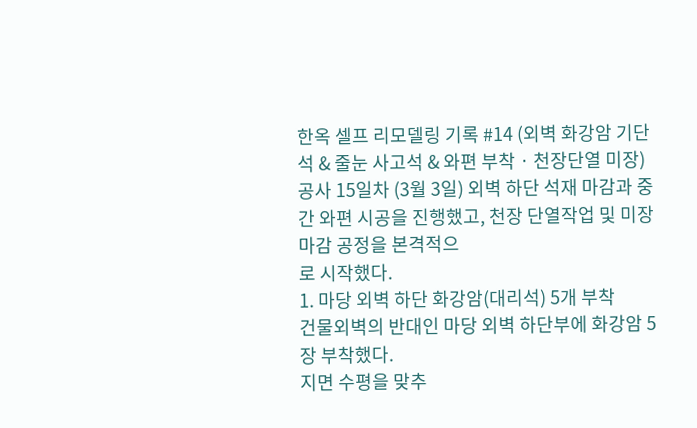한옥 셀프 리모델링 기록 #14 (외벽 화강암 기단석 & 줄눈 사고석 & 와편 부착 · 천장단열 미장)
공사 15일차 (3월 3일) 외벽 하단 석재 마감과 중간 와편 시공을 진행했고, 천장 단열작업 및 미장 마감 공정을 본격적으
로 시작했다.
1. 마당 외벽 하단 화강암(대리석) 5개 부착
건물외벽의 반대인 마당 외벽 하단부에 화강암 5장 부착했다.
지면 수평을 맞추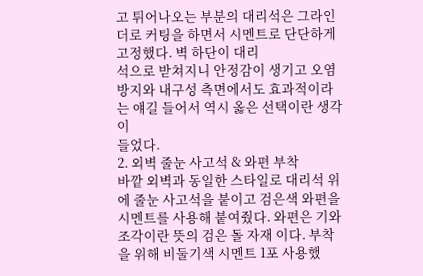고 튀어나오는 부분의 대리석은 그라인더로 커팅을 하면서 시멘트로 단단하게 고정했다. 벽 하단이 대리
석으로 받쳐지니 안정감이 생기고 오염 방지와 내구성 측면에서도 효과적이라는 얘길 들어서 역시 옳은 선택이란 생각이
들었다.
2. 외벽 줄눈 사고석 & 와편 부착
바깥 외벽과 동일한 스타일로 대리석 위에 줄눈 사고석을 붙이고 검은색 와편을 시멘트를 사용해 붙여줬다. 와편은 기와
조각이란 뜻의 검은 돌 자재 이다. 부착을 위해 비둘기색 시멘트 1포 사용했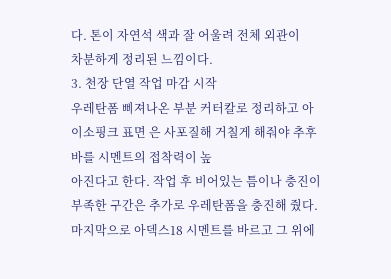다. 톤이 자연석 색과 잘 어울려 전체 외관이
차분하게 정리된 느낌이다.
3. 천장 단열 작업 마감 시작
우레탄폼 삐져나온 부분 커터칼로 정리하고 아이소핑크 표면 은 사포질해 거칠게 해줘야 추후 바를 시멘트의 접착력이 높
아진다고 한다. 작업 후 비어있는 틈이나 충진이 부족한 구간은 추가로 우레탄폼을 충진해 줬다.
마지막으로 아덱스18 시멘트를 바르고 그 위에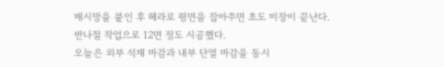매시망을 붙인 후 헤라로 평면을 잡아주면 초도 미장이 끝난다.
반나절 작업으로 12면 정도 시공했다.
오늘은 외부 석재 마감과 내부 단열 마감을 동시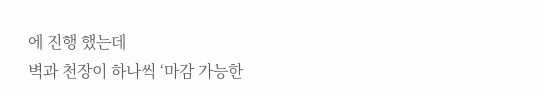에 진행 했는데
벽과 천장이 하나씩 ‘마감 가능한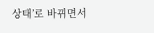상태’로 바뀌면서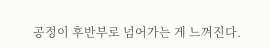공정이 후반부로 넘어가는 게 느껴진다.